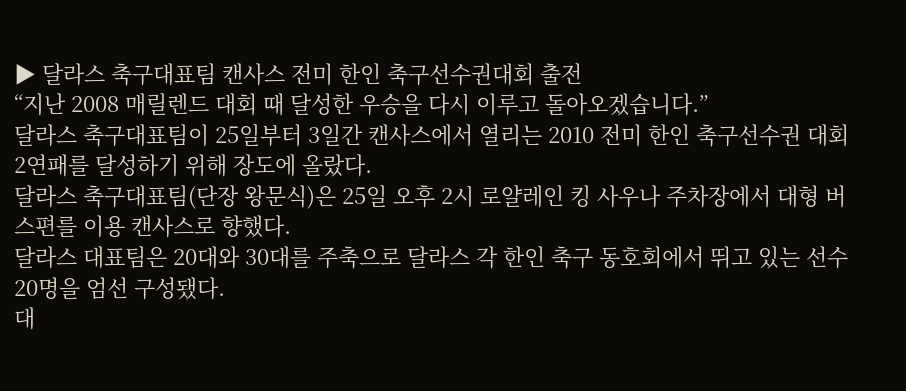▶ 달라스 축구대표팀 캔사스 전미 한인 축구선수권대회 출전
“지난 2008 매릴렌드 대회 때 달성한 우승을 다시 이루고 돌아오겠습니다.”
달라스 축구대표팀이 25일부터 3일간 캔사스에서 열리는 2010 전미 한인 축구선수권 대회
2연패를 달성하기 위해 장도에 올랐다.
달라스 축구대표팀(단장 왕문식)은 25일 오후 2시 로얄레인 킹 사우나 주차장에서 대형 버스편를 이용 캔사스로 향했다.
달라스 대표팀은 20대와 30대를 주축으로 달라스 각 한인 축구 동호회에서 뛰고 있는 선수 20명을 엄선 구성됐다.
대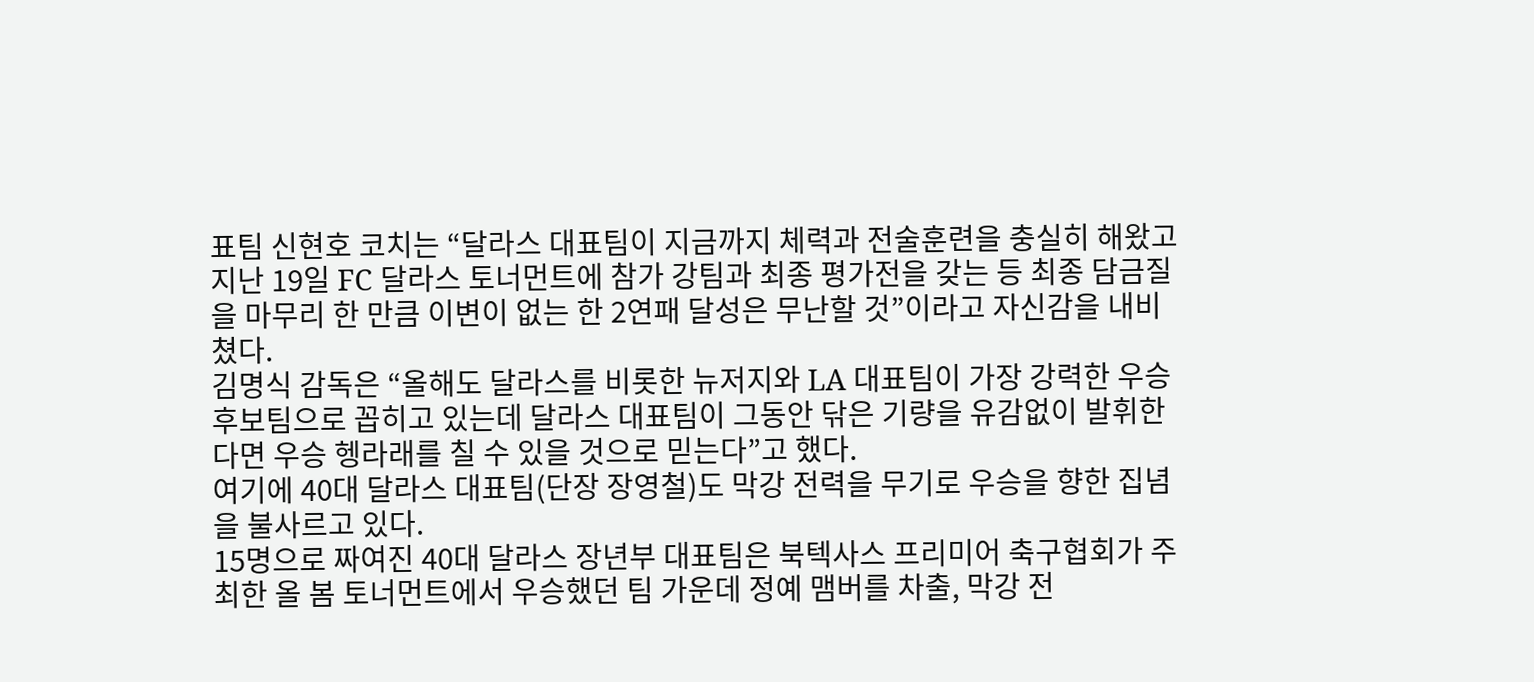표팀 신현호 코치는 “달라스 대표팀이 지금까지 체력과 전술훈련을 충실히 해왔고 지난 19일 FC 달라스 토너먼트에 참가 강팀과 최종 평가전을 갖는 등 최종 담금질을 마무리 한 만큼 이변이 없는 한 2연패 달성은 무난할 것”이라고 자신감을 내비쳤다.
김명식 감독은 “올해도 달라스를 비롯한 뉴저지와 LA 대표팀이 가장 강력한 우승후보팀으로 꼽히고 있는데 달라스 대표팀이 그동안 닦은 기량을 유감없이 발휘한다면 우승 헹라래를 칠 수 있을 것으로 믿는다”고 했다.
여기에 40대 달라스 대표팀(단장 장영철)도 막강 전력을 무기로 우승을 향한 집념을 불사르고 있다.
15명으로 짜여진 40대 달라스 장년부 대표팀은 북텍사스 프리미어 축구협회가 주최한 올 봄 토너먼트에서 우승했던 팀 가운데 정예 맴버를 차출, 막강 전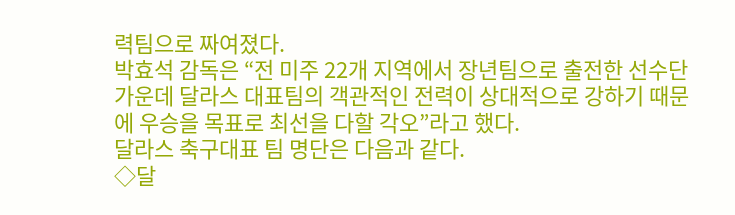력팀으로 짜여졌다.
박효석 감독은 “전 미주 22개 지역에서 장년팀으로 출전한 선수단 가운데 달라스 대표팀의 객관적인 전력이 상대적으로 강하기 때문에 우승을 목표로 최선을 다할 각오”라고 했다.
달라스 축구대표 팀 명단은 다음과 같다.
◇달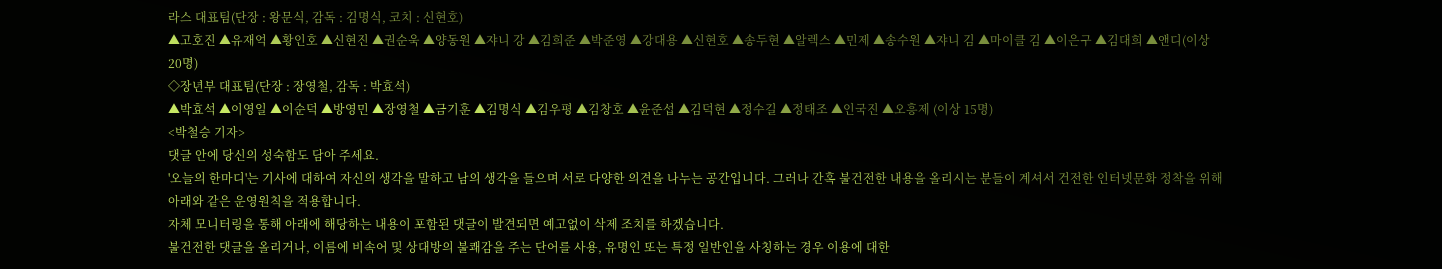라스 대표팀(단장 : 왕문식, 감독 : 김명식, 코치 : 신현호)
▲고호진 ▲유재억 ▲황인호 ▲신현진 ▲권순욱 ▲양동원 ▲쟈니 강 ▲김희준 ▲박준영 ▲강대용 ▲신현호 ▲송두현 ▲알렉스 ▲민제 ▲송수원 ▲쟈니 김 ▲마이클 김 ▲이은구 ▲김대희 ▲앤디(이상 20명)
◇장년부 대표팀(단장 : 장영철, 감독 : 박효석)
▲박효석 ▲이영일 ▲이순덕 ▲방영민 ▲장영철 ▲금기훈 ▲김명식 ▲김우평 ▲김창호 ▲윤준섭 ▲김덕현 ▲정수길 ▲정태조 ▲인국진 ▲오흥제 (이상 15명)
<박철승 기자>
댓글 안에 당신의 성숙함도 담아 주세요.
'오늘의 한마디'는 기사에 대하여 자신의 생각을 말하고 남의 생각을 들으며 서로 다양한 의견을 나누는 공간입니다. 그러나 간혹 불건전한 내용을 올리시는 분들이 계셔서 건전한 인터넷문화 정착을 위해 아래와 같은 운영원칙을 적용합니다.
자체 모니터링을 통해 아래에 해당하는 내용이 포함된 댓글이 발견되면 예고없이 삭제 조치를 하겠습니다.
불건전한 댓글을 올리거나, 이름에 비속어 및 상대방의 불쾌감을 주는 단어를 사용, 유명인 또는 특정 일반인을 사칭하는 경우 이용에 대한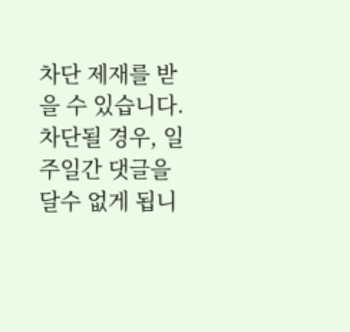차단 제재를 받을 수 있습니다. 차단될 경우, 일주일간 댓글을 달수 없게 됩니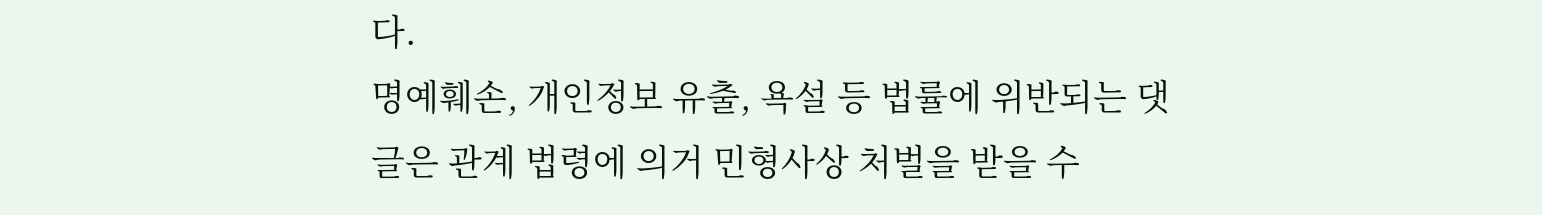다.
명예훼손, 개인정보 유출, 욕설 등 법률에 위반되는 댓글은 관계 법령에 의거 민형사상 처벌을 받을 수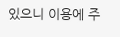있으니 이용에 주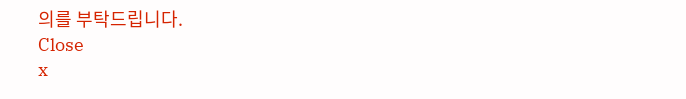의를 부탁드립니다.
Close
x